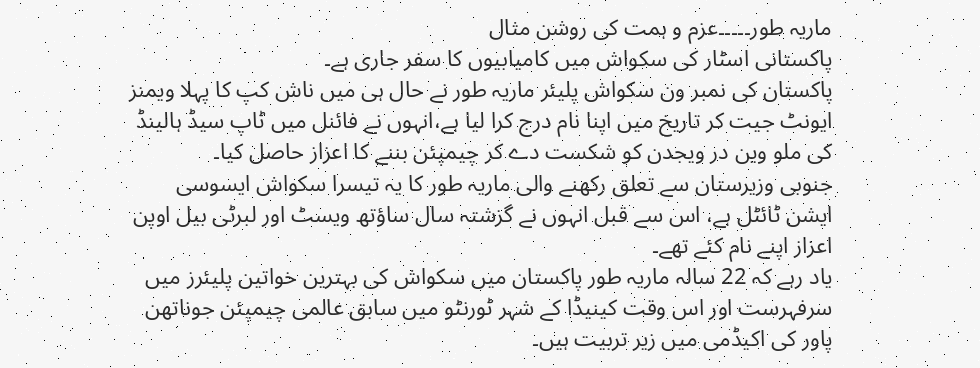ماریہ طور۔۔۔۔۔عزم و ہمت کی روشن مثال
پاکستانی اسٹار کی سکواش میں کامیابیوں کا سفر جاری ہے۔
پاکستان کی نمبر ون سکواش پلیئر ماریہ طور نے حال ہی میں ناش کپ کا پہلا ویمنز ایونٹ جیت کر تاریخ میں اپنا نام درج کرا لیا ہے،انہوں نے فائنل میں ٹاپ سیڈ ہالینڈ کی ملو وین در ویجدن کو شکست دے کر چیمپئن بننے کا اعزاز حاصل کیا۔
جنوبی وزیرستان سے تعلق رکھنے والی ماریہ طور کا یہ تیسرا سکواش ایسوسی ایشن ٹائٹل ہے، اس سے قبل انہوں نے گزشتہ سال ساؤتھ ویسٹ اور لبرٹی بیل اوپن اعزاز اپنے نام کئے تھے۔
یاد رہے کہ 22 سالہ ماریہ طور پاکستان میں سکواش کی بہترین خواتین پلیئرز میں سرفہرست اور اس وقت کینیڈا کے شہر ٹورنٹو میں سابق عالمی چیمپئن جوناتھن پاور کی اکیڈمی میں زیر تربیت ہیں۔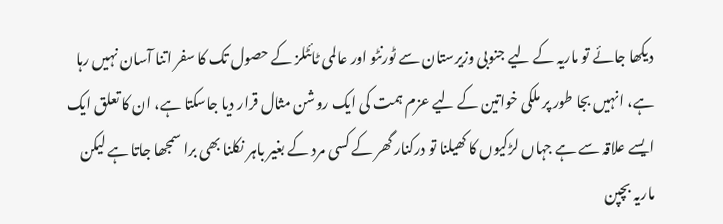دیکھا جائے تو ماریہ کے لیے جنوبی وزیرستان سے ٹورنٹو اور عالمی ٹائٹلز کے حصول تک کا سفر اتنا آسان نہیں رہا ہے، انہیں بجا طور پر ملکی خواتین کے لیے عزم ہمت کی ایک روشن مثال قرار دیا جاسکتا ہے، ان کا تعلق ایک ایسے علاقہ سے ہے جہاں لڑکیوں کا کھیلنا تو درکنار گھر کے کسی مرد کے بغیر باہر نکلنا بھی برا سمجھا جاتا ہے لیکن ماریہ بچپن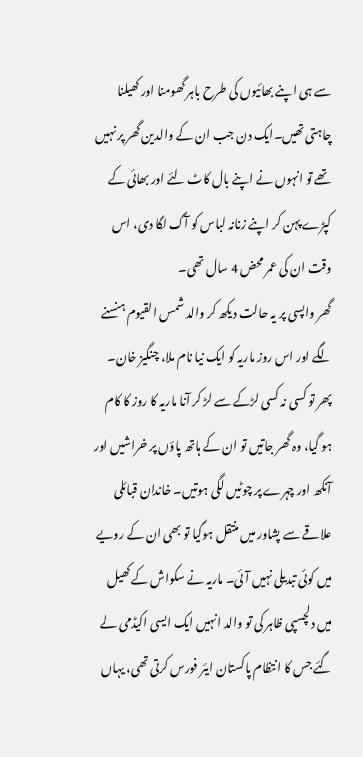سے ہی اپنے بھائیوں کی طرح باہر گھومنا اور کھیلنا چاہتی تھیں۔ایک دن جب ان کے والدین گھر پر نہیں تھے تو انہوں نے اپنے بال کاٹ لئے اور بھائی کے کپڑے پہن کر اپنے زنانہ لباس کو آگ لگا دی، اس وقت ان کی عمر محض 4 سال تھی۔
گھر واپسی پر یہ حالت دیکھ کر والد شمس القیوم ہنسنے لگے اور اس روز ماریہ کو ایک نیا نام ملا، چنگیز خان۔ پھر تو کسی نہ کسی لڑکے سے لڑ کر آنا ماریہ کا روز کا کام ہو گیا، وہ گھر جاتیں تو ان کے ہاتھ پاؤں پر خراشیں اور آنکھ اور چہرے پر چوٹیں لگی ہوتیں۔ خاندان قبائلی علاقے سے پشاور میں منتقل ہوگیا تو بھی ان کے رویے میں کوئی تبدیلی نہیں آئی۔ ماریہ نے سکواش کے کھیل میں دلچسپی ظاہر کی تو والد انہیں ایک ایسی اکیڈمی لے گئے جس کا انتظام پاکستان ایئر فورس کرتی تھی، یہاں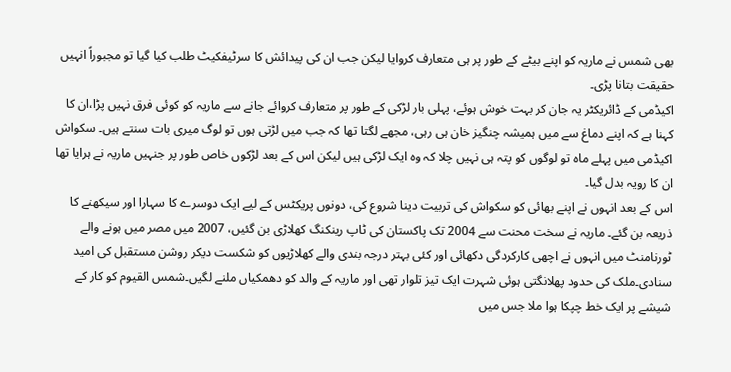بھی شمس نے ماریہ کو اپنے بیٹے کے طور پر ہی متعارف کروایا لیکن جب ان کی پیدائش کا سرٹیفکیٹ طلب کیا گیا تو مجبوراً انہیں حقیقت بتانا پڑی۔
اکیڈمی کے ڈائریکٹر یہ جان کر بہت خوش ہوئے، پہلی بار لڑکی کے طور پر متعارف کروائے جانے سے ماریہ کو کوئی فرق نہیں پڑا،ان کا کہنا ہے کہ اپنے دماغ سے میں ہمیشہ چنگیز خان ہی رہی، مجھے لگتا تھا کہ جب میں لڑتی ہوں تو لوگ میری بات سنتے ہیں۔ سکواش اکیڈمی میں پہلے ماہ تو لوگوں کو پتہ ہی نہیں چلا کہ وہ ایک لڑکی ہیں لیکن اس کے بعد لڑکوں خاص طور پر جنہیں ماریہ نے ہرایا تھا ان کا رویہ بدل گیا۔
اس کے بعد انہوں نے اپنے بھائی کو سکواش کی تربیت دینا شروع کی، دونوں پریکٹس کے لیے ایک دوسرے کا سہارا اور سیکھنے کا ذریعہ بن گئے۔ ماریہ نے سخت محنت سے 2004 تک پاکستان کی ٹاپ رینکنگ کھلاڑی بن گئیں، 2007 میں مصر میں ہونے والے ٹورنامنٹ میں انہوں نے اچھی کارکردگی دکھائی اور کئی بہتر درجہ بندی والے کھلاڑیوں کو شکست دیکر روشن مستقبل کی امید سنادی۔ملک کی حدود پھلانگتی ہوئی شہرت ایک تیز تلوار تھی اور ماریہ کے والد کو دھمکیاں ملنے لگیں۔شمس القیوم کو کار کے شیشے پر ایک خط چپکا ہوا ملا جس میں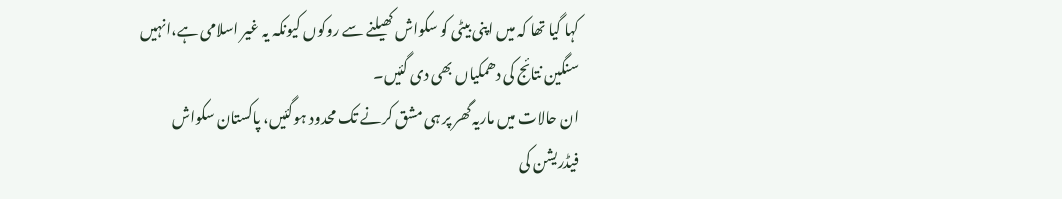کہا گیا تھا کہ میں اپنی بیٹی کو سکواش کھیلنے سے روکوں کیونکہ یہ غیر اسلامی ہے،انہیں سنگین نتائج کی دھمکیاں بھی دی گئیں۔
ان حالات میں ماریہ گھر پر ہی مشق کرنے تک محدود ہوگئیں، پاکستان سکواش فیڈریشن کی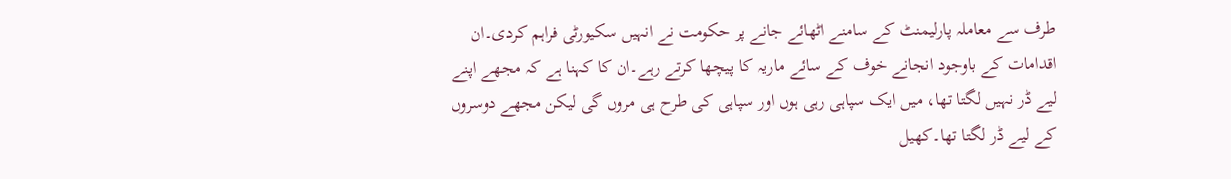طرف سے معاملہ پارلیمنٹ کے سامنے اٹھائے جانے پر حکومت نے انہیں سکیورٹی فراہم کردی۔ان اقدامات کے باوجود انجانے خوف کے سائے ماریہ کا پیچھا کرتے رہے۔ان کا کہنا ہے کہ مجھے اپنے لیے ڈر نہیں لگتا تھا، میں ایک سپاہی رہی ہوں اور سپاہی کی طرح ہی مروں گی لیکن مجھے دوسروں کے لیے ڈر لگتا تھا۔کھیل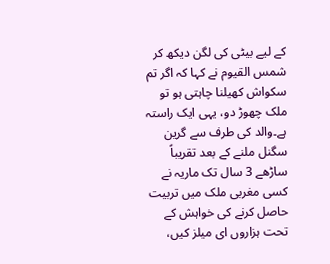کے لیے بیٹی کی لگن دیکھ کر شمس القیوم نے کہا کہ اگر تم سکواش کھیلنا چاہتی ہو تو ملک چھوڑ دو، یہی ایک راستہ ہے۔والد کی طرف سے گرین سگنل ملنے کے بعد تقریباً ساڑھے 3 سال تک ماریہ نے کسی مغربی ملک میں تربیت حاصل کرنے کی خواہش کے تحت ہزاروں ای میلز کیں،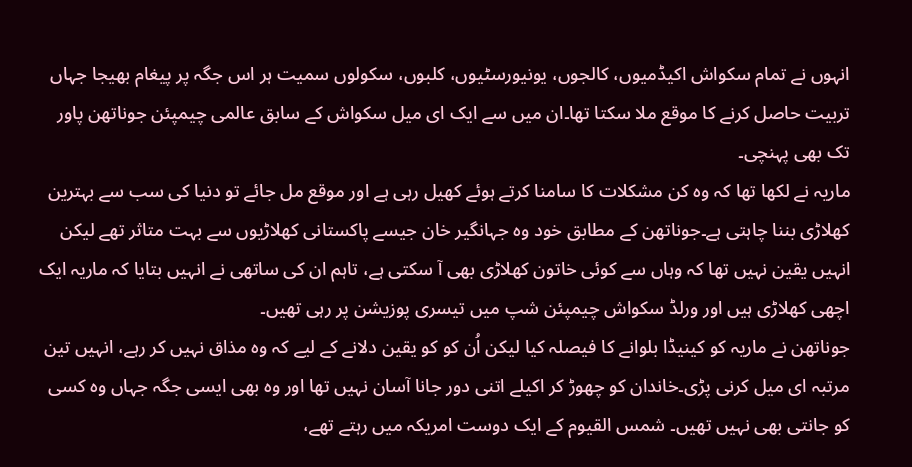انہوں نے تمام سکواش اکیڈمیوں، کالجوں، یونیورسٹیوں، کلبوں، سکولوں سمیت ہر اس جگہ پر پیغام بھیجا جہاں تربیت حاصل کرنے کا موقع ملا سکتا تھا۔ان میں سے ایک ای میل سکواش کے سابق عالمی چیمپئن جوناتھن پاور تک بھی پہنچی۔
ماریہ نے لکھا تھا کہ وہ کن مشکلات کا سامنا کرتے ہوئے کھیل رہی ہے اور موقع مل جائے تو دنیا کی سب سے بہترین کھلاڑی بننا چاہتی ہے۔جوناتھن کے مطابق خود وہ جہانگیر خان جیسے پاکستانی کھلاڑیوں سے بہت متاثر تھے لیکن انہیں یقین نہیں تھا کہ وہاں سے کوئی خاتون کھلاڑی بھی آ سکتی ہے، تاہم ان کی ساتھی نے انہیں بتایا کہ ماریہ ایک اچھی کھلاڑی ہیں اور ورلڈ سکواش چیمپئن شپ میں تیسری پوزیشن پر رہی تھیں۔
جوناتھن نے ماریہ کو کینیڈا بلوانے کا فیصلہ کیا لیکن اُن کو کو یقین دلانے کے لیے کہ وہ مذاق نہیں کر رہے، انہیں تین مرتبہ ای میل کرنی پڑی۔خاندان کو چھوڑ کر اکیلے اتنی دور جانا آسان نہیں تھا اور وہ بھی ایسی جگہ جہاں وہ کسی کو جانتی بھی نہیں تھیں۔ شمس القیوم کے ایک دوست امریکہ میں رہتے تھے،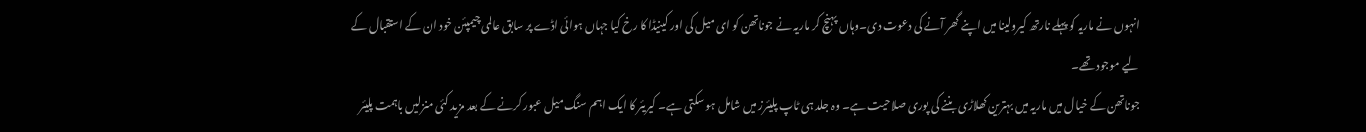انہوں نے ماریہ کو پہلے نارتھ کیرولینا میں اپنے گھر آنے کی دعوت دی۔وہاں پہنچ کر ماریہ نے جوناتھن کو ای میل کی اور کینیڈا کا رخ کیا جہاں ہوائی اڈے پر سابق عالمی چیمپئن خود ان کے استقبال کے لیے موجود تھے۔
جوناتھن کے خیال میں ماریہ میں بہترین کھلاڑی بننے کی پوری صلاحیت ہے۔ وہ جلد ہی ٹاپ پلیئرز میں شامل ہو سکتی ہے۔ کیریئر کا ایک اہم سنگ میل عبور کرنے کے بعد مزید کئی منزلیں باہمت پلیئر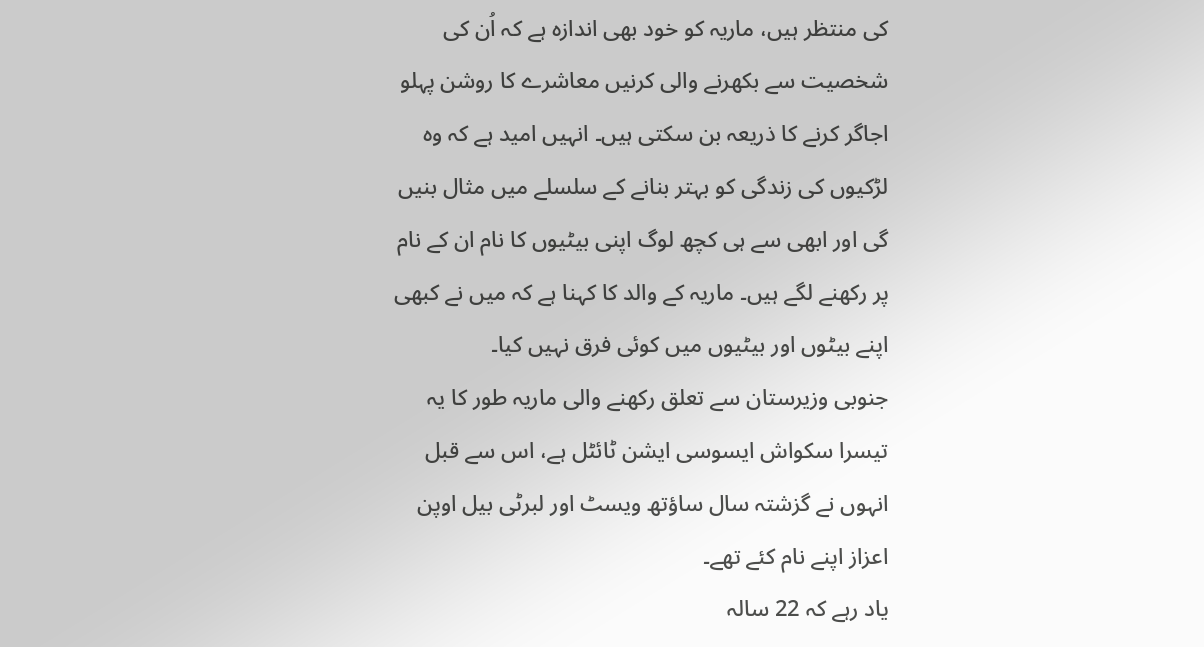کی منتظر ہیں، ماریہ کو خود بھی اندازہ ہے کہ اُن کی شخصیت سے بکھرنے والی کرنیں معاشرے کا روشن پہلو اجاگر کرنے کا ذریعہ بن سکتی ہیں۔ انہیں امید ہے کہ وہ لڑکیوں کی زندگی کو بہتر بنانے کے سلسلے میں مثال بنیں گی اور ابھی سے ہی کچھ لوگ اپنی بیٹیوں کا نام ان کے نام پر رکھنے لگے ہیں۔ ماریہ کے والد کا کہنا ہے کہ میں نے کبھی اپنے بیٹوں اور بیٹیوں میں کوئی فرق نہیں کیا۔
جنوبی وزیرستان سے تعلق رکھنے والی ماریہ طور کا یہ تیسرا سکواش ایسوسی ایشن ٹائٹل ہے، اس سے قبل انہوں نے گزشتہ سال ساؤتھ ویسٹ اور لبرٹی بیل اوپن اعزاز اپنے نام کئے تھے۔
یاد رہے کہ 22 سالہ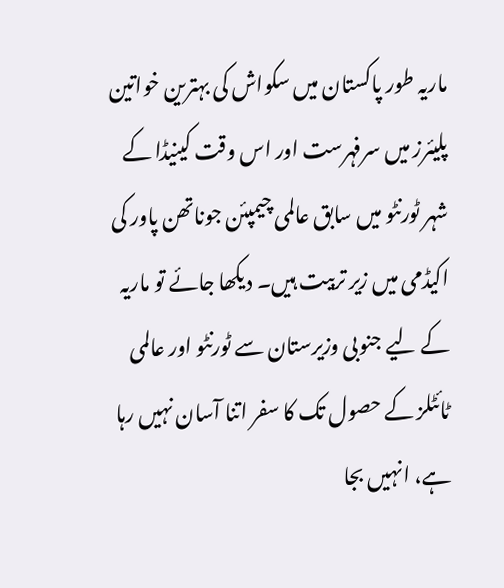ماریہ طور پاکستان میں سکواش کی بہترین خواتین پلیئرز میں سرفہرست اور اس وقت کینیڈا کے شہر ٹورنٹو میں سابق عالمی چیمپئن جوناتھن پاور کی اکیڈمی میں زیر تربیت ہیں۔ دیکھا جائے تو ماریہ کے لیے جنوبی وزیرستان سے ٹورنٹو اور عالمی ٹائٹلز کے حصول تک کا سفر اتنا آسان نہیں رہا ہے، انہیں بجا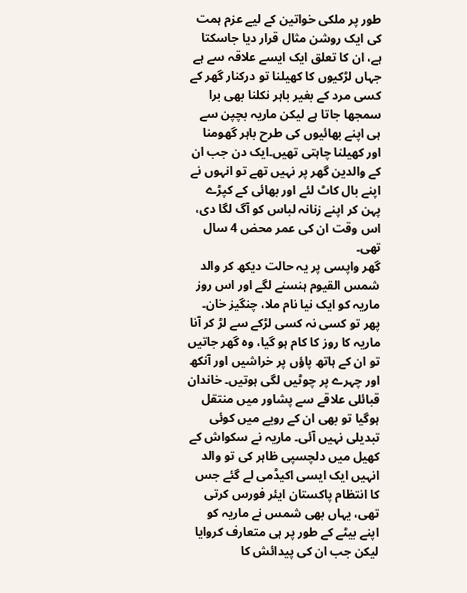طور پر ملکی خواتین کے لیے عزم ہمت کی ایک روشن مثال قرار دیا جاسکتا ہے، ان کا تعلق ایک ایسے علاقہ سے ہے جہاں لڑکیوں کا کھیلنا تو درکنار گھر کے کسی مرد کے بغیر باہر نکلنا بھی برا سمجھا جاتا ہے لیکن ماریہ بچپن سے ہی اپنے بھائیوں کی طرح باہر گھومنا اور کھیلنا چاہتی تھیں۔ایک دن جب ان کے والدین گھر پر نہیں تھے تو انہوں نے اپنے بال کاٹ لئے اور بھائی کے کپڑے پہن کر اپنے زنانہ لباس کو آگ لگا دی، اس وقت ان کی عمر محض 4 سال تھی۔
گھر واپسی پر یہ حالت دیکھ کر والد شمس القیوم ہنسنے لگے اور اس روز ماریہ کو ایک نیا نام ملا، چنگیز خان۔ پھر تو کسی نہ کسی لڑکے سے لڑ کر آنا ماریہ کا روز کا کام ہو گیا، وہ گھر جاتیں تو ان کے ہاتھ پاؤں پر خراشیں اور آنکھ اور چہرے پر چوٹیں لگی ہوتیں۔ خاندان قبائلی علاقے سے پشاور میں منتقل ہوگیا تو بھی ان کے رویے میں کوئی تبدیلی نہیں آئی۔ ماریہ نے سکواش کے کھیل میں دلچسپی ظاہر کی تو والد انہیں ایک ایسی اکیڈمی لے گئے جس کا انتظام پاکستان ایئر فورس کرتی تھی، یہاں بھی شمس نے ماریہ کو اپنے بیٹے کے طور پر ہی متعارف کروایا لیکن جب ان کی پیدائش کا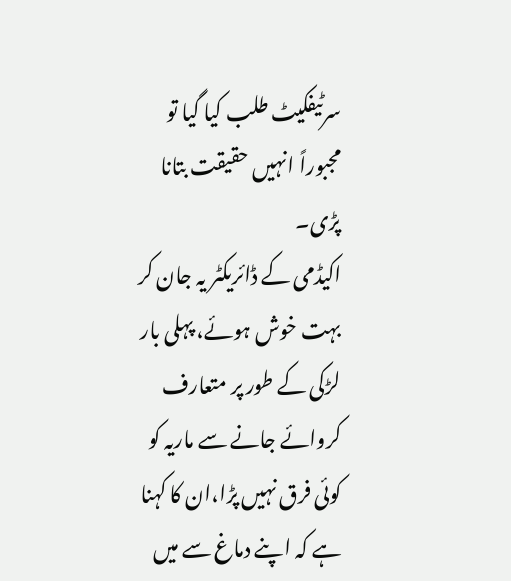سرٹیفکیٹ طلب کیا گیا تو مجبوراً انہیں حقیقت بتانا پڑی۔
اکیڈمی کے ڈائریکٹر یہ جان کر بہت خوش ہوئے، پہلی بار لڑکی کے طور پر متعارف کروائے جانے سے ماریہ کو کوئی فرق نہیں پڑا،ان کا کہنا ہے کہ اپنے دماغ سے میں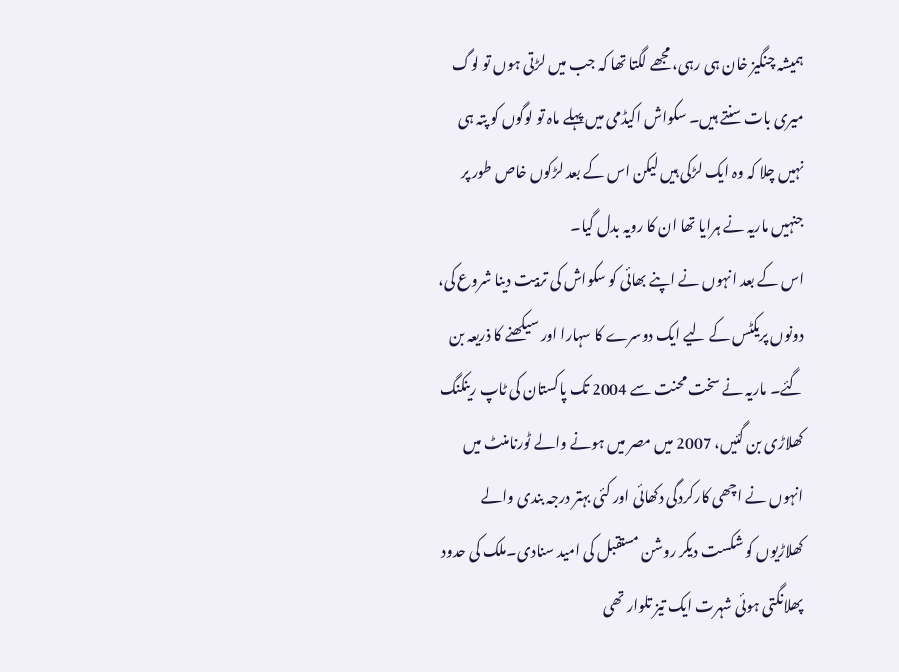ہمیشہ چنگیز خان ہی رہی، مجھے لگتا تھا کہ جب میں لڑتی ہوں تو لوگ میری بات سنتے ہیں۔ سکواش اکیڈمی میں پہلے ماہ تو لوگوں کو پتہ ہی نہیں چلا کہ وہ ایک لڑکی ہیں لیکن اس کے بعد لڑکوں خاص طور پر جنہیں ماریہ نے ہرایا تھا ان کا رویہ بدل گیا۔
اس کے بعد انہوں نے اپنے بھائی کو سکواش کی تربیت دینا شروع کی، دونوں پریکٹس کے لیے ایک دوسرے کا سہارا اور سیکھنے کا ذریعہ بن گئے۔ ماریہ نے سخت محنت سے 2004 تک پاکستان کی ٹاپ رینکنگ کھلاڑی بن گئیں، 2007 میں مصر میں ہونے والے ٹورنامنٹ میں انہوں نے اچھی کارکردگی دکھائی اور کئی بہتر درجہ بندی والے کھلاڑیوں کو شکست دیکر روشن مستقبل کی امید سنادی۔ملک کی حدود پھلانگتی ہوئی شہرت ایک تیز تلوار تھی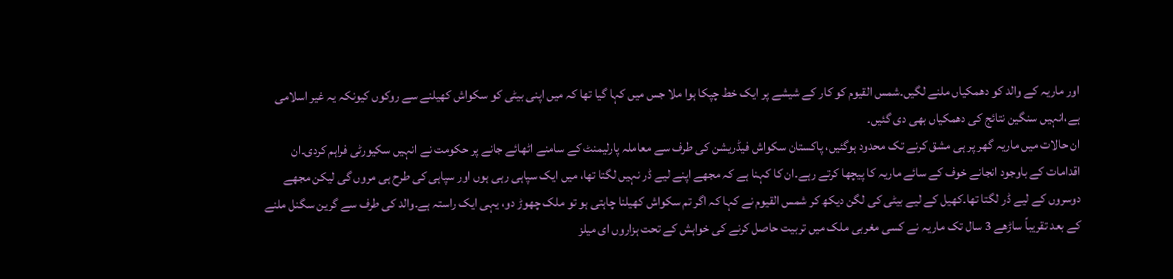اور ماریہ کے والد کو دھمکیاں ملنے لگیں۔شمس القیوم کو کار کے شیشے پر ایک خط چپکا ہوا ملا جس میں کہا گیا تھا کہ میں اپنی بیٹی کو سکواش کھیلنے سے روکوں کیونکہ یہ غیر اسلامی ہے،انہیں سنگین نتائج کی دھمکیاں بھی دی گئیں۔
ان حالات میں ماریہ گھر پر ہی مشق کرنے تک محدود ہوگئیں، پاکستان سکواش فیڈریشن کی طرف سے معاملہ پارلیمنٹ کے سامنے اٹھائے جانے پر حکومت نے انہیں سکیورٹی فراہم کردی۔ان اقدامات کے باوجود انجانے خوف کے سائے ماریہ کا پیچھا کرتے رہے۔ان کا کہنا ہے کہ مجھے اپنے لیے ڈر نہیں لگتا تھا، میں ایک سپاہی رہی ہوں اور سپاہی کی طرح ہی مروں گی لیکن مجھے دوسروں کے لیے ڈر لگتا تھا۔کھیل کے لیے بیٹی کی لگن دیکھ کر شمس القیوم نے کہا کہ اگر تم سکواش کھیلنا چاہتی ہو تو ملک چھوڑ دو، یہی ایک راستہ ہے۔والد کی طرف سے گرین سگنل ملنے کے بعد تقریباً ساڑھے 3 سال تک ماریہ نے کسی مغربی ملک میں تربیت حاصل کرنے کی خواہش کے تحت ہزاروں ای میلز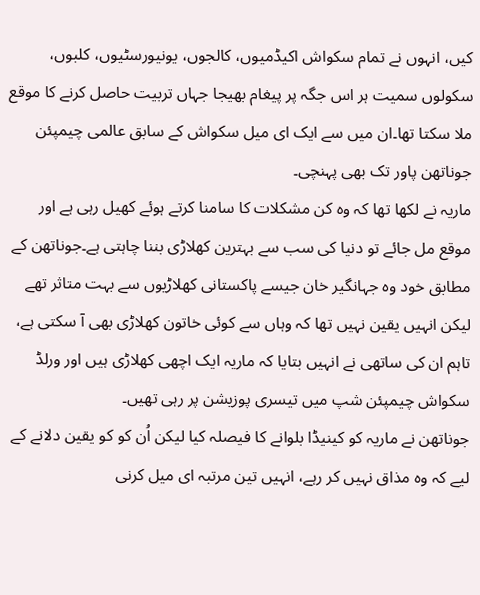کیں، انہوں نے تمام سکواش اکیڈمیوں، کالجوں، یونیورسٹیوں، کلبوں، سکولوں سمیت ہر اس جگہ پر پیغام بھیجا جہاں تربیت حاصل کرنے کا موقع ملا سکتا تھا۔ان میں سے ایک ای میل سکواش کے سابق عالمی چیمپئن جوناتھن پاور تک بھی پہنچی۔
ماریہ نے لکھا تھا کہ وہ کن مشکلات کا سامنا کرتے ہوئے کھیل رہی ہے اور موقع مل جائے تو دنیا کی سب سے بہترین کھلاڑی بننا چاہتی ہے۔جوناتھن کے مطابق خود وہ جہانگیر خان جیسے پاکستانی کھلاڑیوں سے بہت متاثر تھے لیکن انہیں یقین نہیں تھا کہ وہاں سے کوئی خاتون کھلاڑی بھی آ سکتی ہے، تاہم ان کی ساتھی نے انہیں بتایا کہ ماریہ ایک اچھی کھلاڑی ہیں اور ورلڈ سکواش چیمپئن شپ میں تیسری پوزیشن پر رہی تھیں۔
جوناتھن نے ماریہ کو کینیڈا بلوانے کا فیصلہ کیا لیکن اُن کو کو یقین دلانے کے لیے کہ وہ مذاق نہیں کر رہے، انہیں تین مرتبہ ای میل کرنی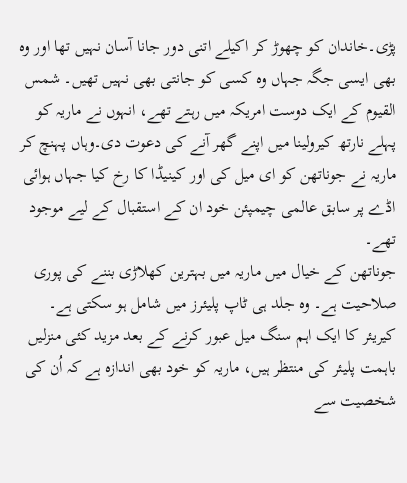پڑی۔خاندان کو چھوڑ کر اکیلے اتنی دور جانا آسان نہیں تھا اور وہ بھی ایسی جگہ جہاں وہ کسی کو جانتی بھی نہیں تھیں۔ شمس القیوم کے ایک دوست امریکہ میں رہتے تھے، انہوں نے ماریہ کو پہلے نارتھ کیرولینا میں اپنے گھر آنے کی دعوت دی۔وہاں پہنچ کر ماریہ نے جوناتھن کو ای میل کی اور کینیڈا کا رخ کیا جہاں ہوائی اڈے پر سابق عالمی چیمپئن خود ان کے استقبال کے لیے موجود تھے۔
جوناتھن کے خیال میں ماریہ میں بہترین کھلاڑی بننے کی پوری صلاحیت ہے۔ وہ جلد ہی ٹاپ پلیئرز میں شامل ہو سکتی ہے۔ کیریئر کا ایک اہم سنگ میل عبور کرنے کے بعد مزید کئی منزلیں باہمت پلیئر کی منتظر ہیں، ماریہ کو خود بھی اندازہ ہے کہ اُن کی شخصیت سے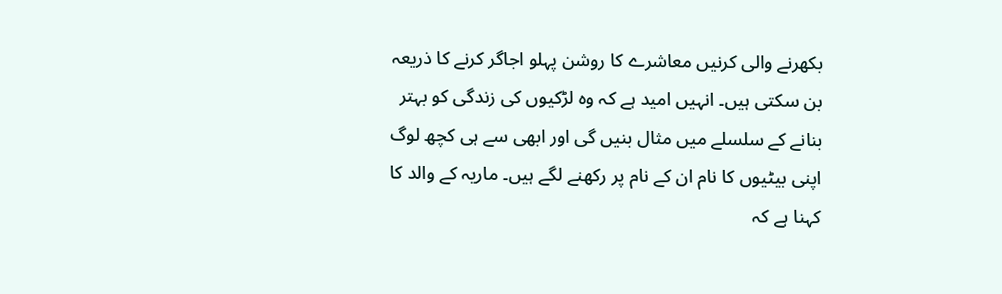بکھرنے والی کرنیں معاشرے کا روشن پہلو اجاگر کرنے کا ذریعہ بن سکتی ہیں۔ انہیں امید ہے کہ وہ لڑکیوں کی زندگی کو بہتر بنانے کے سلسلے میں مثال بنیں گی اور ابھی سے ہی کچھ لوگ اپنی بیٹیوں کا نام ان کے نام پر رکھنے لگے ہیں۔ ماریہ کے والد کا کہنا ہے کہ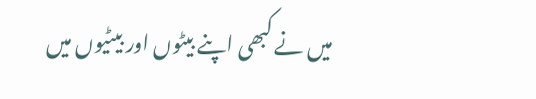میں نے کبھی اپنے بیٹوں اور بیٹیوں میں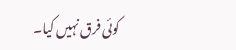کوئی فرق نہیں کیا۔